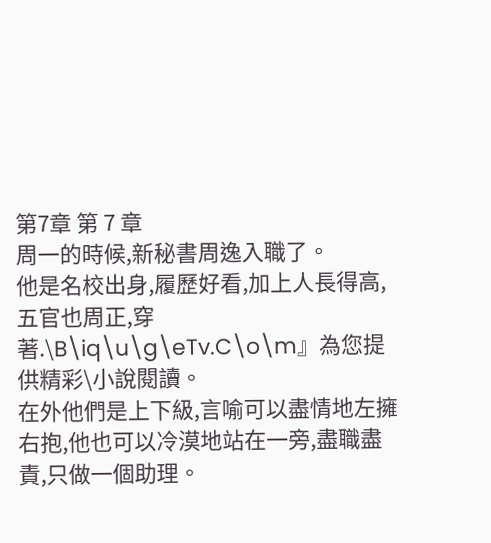第7章 第 7 章
周一的時候,新秘書周逸入職了。
他是名校出身,履歷好看,加上人長得高,五官也周正,穿著.\B\iq\u\g\eTv.C\o\m』為您提供精彩\小說閱讀。
在外他們是上下級,言喻可以盡情地左擁右抱,他也可以冷漠地站在一旁,盡職盡責,只做一個助理。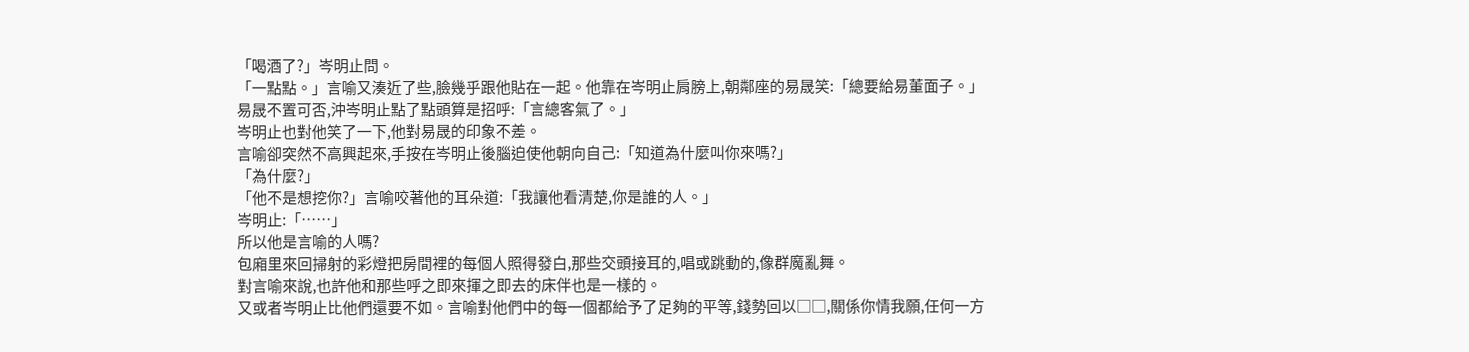「喝酒了?」岑明止問。
「一點點。」言喻又湊近了些,臉幾乎跟他貼在一起。他靠在岑明止肩膀上,朝鄰座的易晟笑:「總要給易董面子。」
易晟不置可否,沖岑明止點了點頭算是招呼:「言總客氣了。」
岑明止也對他笑了一下,他對易晟的印象不差。
言喻卻突然不高興起來,手按在岑明止後腦迫使他朝向自己:「知道為什麼叫你來嗎?」
「為什麼?」
「他不是想挖你?」言喻咬著他的耳朵道:「我讓他看清楚,你是誰的人。」
岑明止:「……」
所以他是言喻的人嗎?
包廂里來回掃射的彩燈把房間裡的每個人照得發白,那些交頭接耳的,唱或跳動的,像群魔亂舞。
對言喻來說,也許他和那些呼之即來揮之即去的床伴也是一樣的。
又或者岑明止比他們還要不如。言喻對他們中的每一個都給予了足夠的平等,錢勢回以□□,關係你情我願,任何一方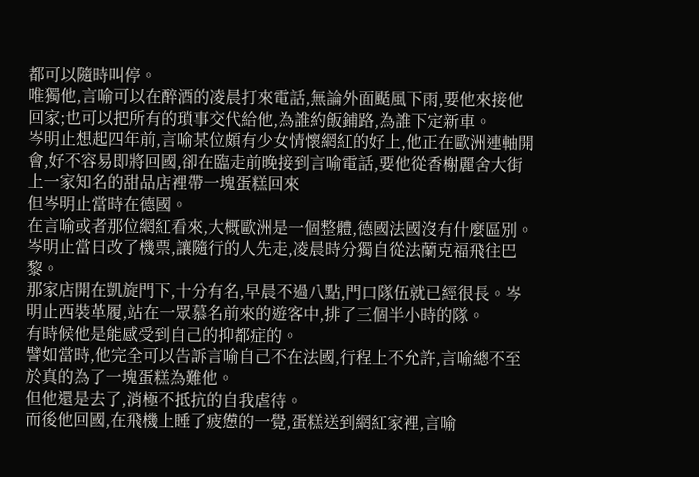都可以隨時叫停。
唯獨他,言喻可以在醉酒的凌晨打來電話,無論外面颳風下雨,要他來接他回家;也可以把所有的瑣事交代給他,為誰約飯鋪路,為誰下定新車。
岑明止想起四年前,言喻某位頗有少女情懷網紅的好上,他正在歐洲連軸開會,好不容易即將回國,卻在臨走前晚接到言喻電話,要他從香榭麗舍大街上一家知名的甜品店裡帶一塊蛋糕回來
但岑明止當時在德國。
在言喻或者那位網紅看來,大概歐洲是一個整體,德國法國沒有什麼區別。岑明止當日改了機票,讓隨行的人先走,凌晨時分獨自從法蘭克福飛往巴黎。
那家店開在凱旋門下,十分有名,早晨不過八點,門口隊伍就已經很長。岑明止西裝革履,站在一眾慕名前來的遊客中,排了三個半小時的隊。
有時候他是能感受到自己的抑都症的。
譬如當時,他完全可以告訴言喻自己不在法國,行程上不允許,言喻總不至於真的為了一塊蛋糕為難他。
但他還是去了,消極不抵抗的自我虐待。
而後他回國,在飛機上睡了疲憊的一覺,蛋糕送到網紅家裡,言喻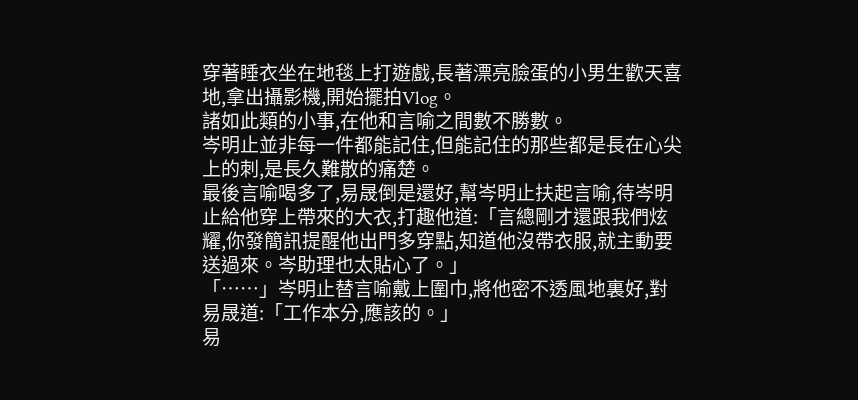穿著睡衣坐在地毯上打遊戲,長著漂亮臉蛋的小男生歡天喜地,拿出攝影機,開始擺拍Vlog。
諸如此類的小事,在他和言喻之間數不勝數。
岑明止並非每一件都能記住,但能記住的那些都是長在心尖上的刺,是長久難散的痛楚。
最後言喻喝多了,易晟倒是還好,幫岑明止扶起言喻,待岑明止給他穿上帶來的大衣,打趣他道:「言總剛才還跟我們炫耀,你發簡訊提醒他出門多穿點,知道他沒帶衣服,就主動要送過來。岑助理也太貼心了。」
「……」岑明止替言喻戴上圍巾,將他密不透風地裏好,對易晟道:「工作本分,應該的。」
易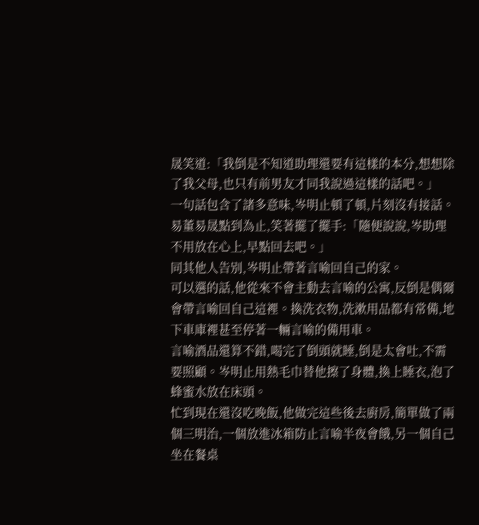晟笑道:「我倒是不知道助理還要有這樣的本分,想想除了我父母,也只有前男友才同我說過這樣的話吧。」
一句話包含了諸多意味,岑明止頓了頓,片刻沒有接話。
易董易晟點到為止,笑著擺了擺手:「隨便說說,岑助理不用放在心上,早點回去吧。」
同其他人告別,岑明止帶著言喻回自己的家。
可以選的話,他從來不會主動去言喻的公寓,反倒是偶爾會帶言喻回自己這裡。換洗衣物,洗漱用品都有常備,地下車庫裡甚至停著一輛言喻的備用車。
言喻酒品還算不錯,喝完了倒頭就睡,倒是太會吐,不需要照顧。岑明止用熱毛巾替他擦了身體,換上睡衣,泡了蜂蜜水放在床頭。
忙到現在還沒吃晚飯,他做完這些後去廚房,簡單做了兩個三明治,一個放進冰箱防止言喻半夜會餓,另一個自己坐在餐桌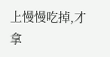上慢慢吃掉,才拿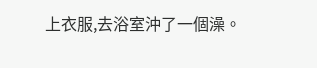上衣服,去浴室沖了一個澡。